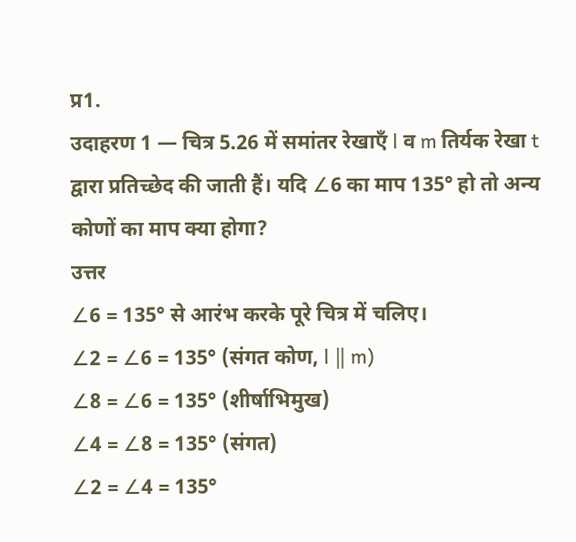प्र1.
उदाहरण 1 — चित्र 5.26 में समांतर रेखाएँ l व m तिर्यक रेखा t द्वारा प्रतिच्छेद की जाती हैं। यदि ∠6 का माप 135° हो तो अन्य कोणों का माप क्या होगा?
उत्तर
∠6 = 135° से आरंभ करके पूरे चित्र में चलिए।
∠2 = ∠6 = 135° (संगत कोण, l ∥ m)
∠8 = ∠6 = 135° (शीर्षाभिमुख)
∠4 = ∠8 = 135° (संगत)
∠2 = ∠4 = 135°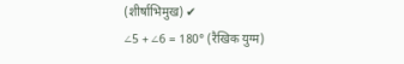(शीर्षाभिमुख) ✔
∠5 + ∠6 = 180° (रैखिक युग्म)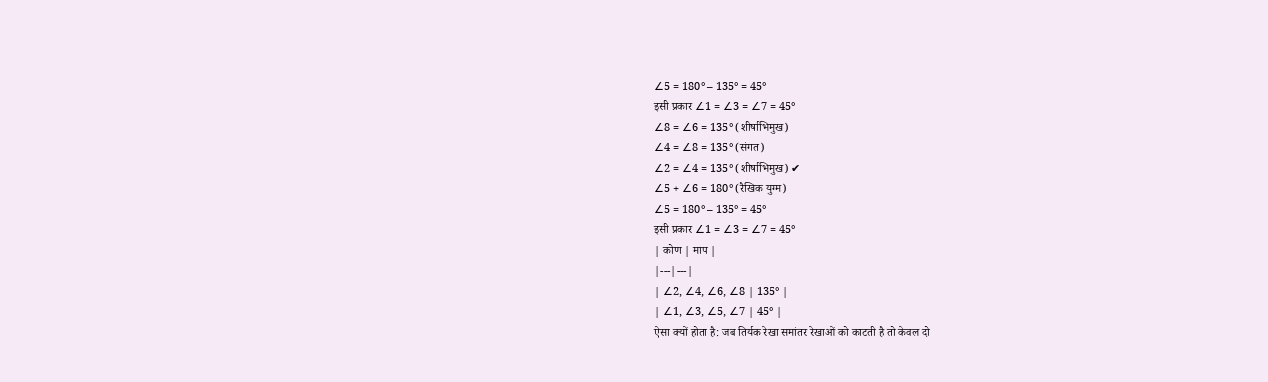∠5 = 180° – 135° = 45°
इसी प्रकार ∠1 = ∠3 = ∠7 = 45°
∠8 = ∠6 = 135° (शीर्षाभिमुख)
∠4 = ∠8 = 135° (संगत)
∠2 = ∠4 = 135° (शीर्षाभिमुख) ✔
∠5 + ∠6 = 180° (रैखिक युग्म)
∠5 = 180° – 135° = 45°
इसी प्रकार ∠1 = ∠3 = ∠7 = 45°
| कोण | माप |
|---|---|
| ∠2, ∠4, ∠6, ∠8 | 135° |
| ∠1, ∠3, ∠5, ∠7 | 45° |
ऐसा क्यों होता है: जब तिर्यक रेखा समांतर रेखाओं को काटती है तो केवल दो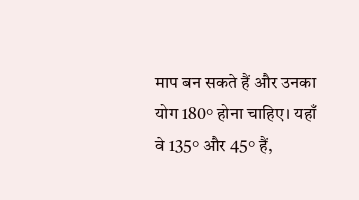माप बन सकते हैं और उनका योग 180° होना चाहिए। यहाँ वे 135° और 45° हैं,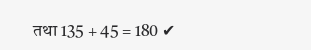तथा 135 + 45 = 180 ✔